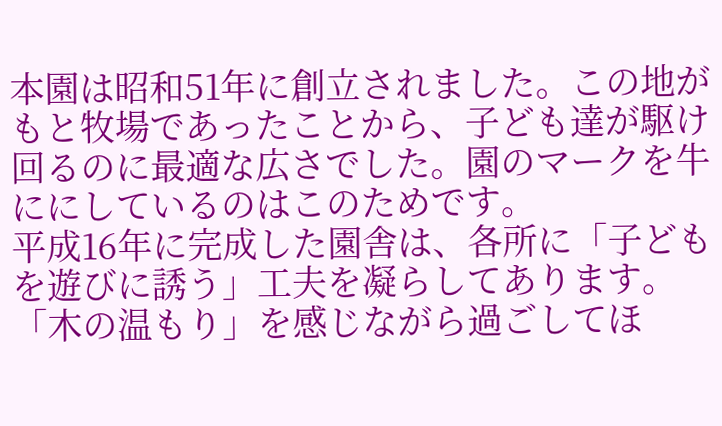本園は昭和51年に創立されました。この地がもと牧場であったことから、子ども達が駆け回るのに最適な広さでした。園のマークを牛ににしているのはこのためです。
平成16年に完成した園舎は、各所に「子どもを遊びに誘う」工夫を凝らしてあります。「木の温もり」を感じながら過ごしてほ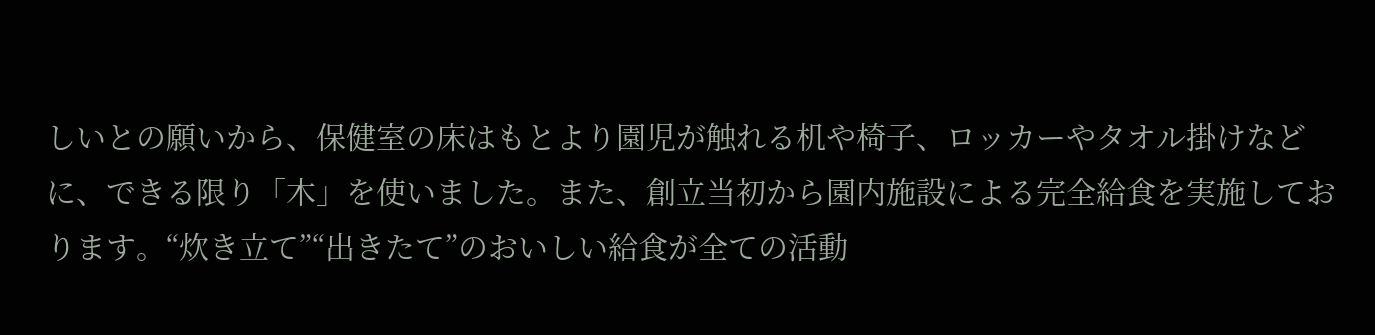しいとの願いから、保健室の床はもとより園児が触れる机や椅子、ロッカーやタオル掛けなどに、できる限り「木」を使いました。また、創立当初から園内施設による完全給食を実施しております。“炊き立て”“出きたて”のおいしい給食が全ての活動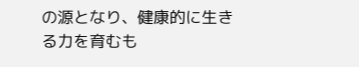の源となり、健康的に生きる力を育むも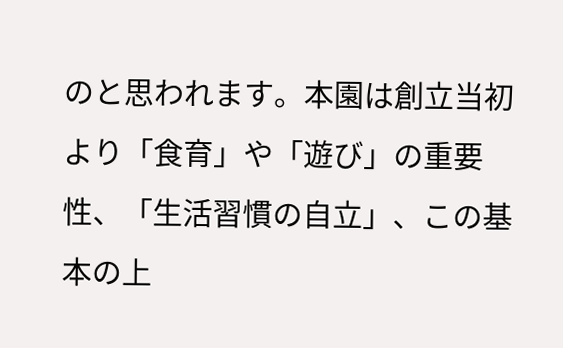のと思われます。本園は創立当初より「食育」や「遊び」の重要性、「生活習慣の自立」、この基本の上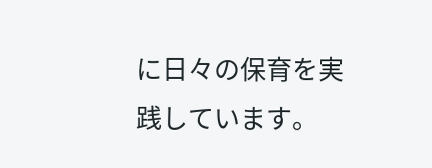に日々の保育を実践しています。